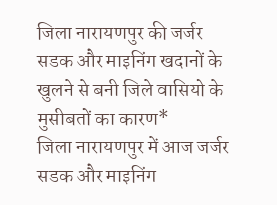जिला नारायणपुर की जर्जर सडक और माइनिंग खदानों के खुलने से बनी जिले वासियो के मुसीबतों का कारण*
जिला नारायणपुर में आज जर्जर सडक और माइनिंग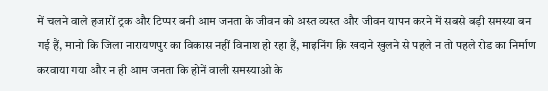में चलने वाले हजारों ट्रक और टिप्पर बनी आम जनता के जीवन को अस्त व्यस्त और जीवन यापन करने में सबसे बड़ी समस्या बन गई हैं, मानो कि जिला नारायणपुर का विकास नहीं विनाश हो रहा हैं, माइनिंग क़ि खदाने खुलने से पहले न तो पहले रोड का निर्माण करवाया गया और न ही आम जनता कि होनें वाली समस्याओ के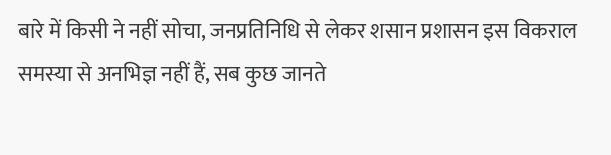बारे में किसी ने नहीं सोचा, जनप्रतिनिधि से लेकर शसान प्रशासन इस विकराल समस्या से अनभिज्ञ नहीं हैं, सब कुछ जानते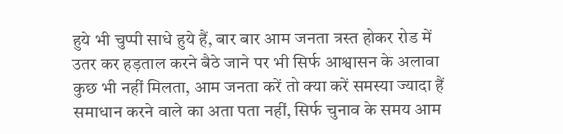हुये भी चुप्पी साधे हुये हैं, बार बार आम जनता त्रस्त होकर रोड में उतर कर हड़ताल करने बैठे जाने पर भी सिर्फ आश्वासन के अलावा कुछ भी नहीं मिलता, आम जनता करें तो क्या करें समस्या ज्यादा हैं समाधान करने वाले का अता पता नहीं, सिर्फ चुनाव के समय आम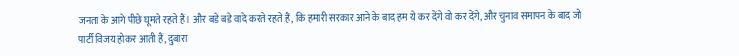जनता के आगे पीछे घूमते रहते हैं। और बडे बडे वादे करते रहते हैं, कि हमारी सरकार आने के बाद हम ये कर देंगे वो कर देंगे, और चुनाव समापन के बाद जो पार्टी विजय होकर आती हैं, दुबारा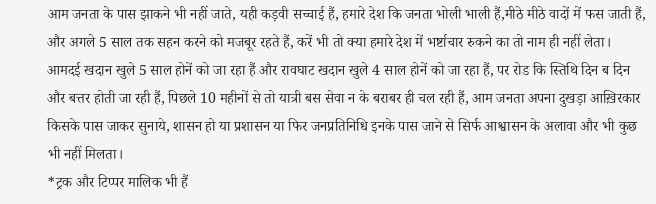आम जनता के पास झाकने भी नहीं जाते, यही कड़वी सच्चाई हैं, हमारे देश कि जनता भोली भाली हैं,मीठे मीठे वादों में फस जाती हैं, और अगले 5 साल तक सहन करने को मजबूर रहते हैं, करें भी तो क्या हमारे देश में भर्ष्टाचार रुकने का तो नाम ही नहीं लेता।
आमदई खदान खुले 5 साल होनें को जा रहा हैं और रावघाट खदान खुले 4 साल होनें को जा रहा हैं, पर रोड कि स्तिथि दिन ब दिन और बत्तर होती जा रही हैं, पिछले 10 महीनों से तो यात्री बस सेवा न के बराबर ही चल रही हैं, आम जनता अपना दुखड़ा आख़िरकार किसके पास जाकर सुनाये, शासन हो या प्रशासन या फिर जनप्रतिनिधि इनके पास जाने से सिर्फ आश्वासन के अलावा और भी कुछ भी नहीं मिलता।
*ट्रक और टिप्पर मालिक भी हैं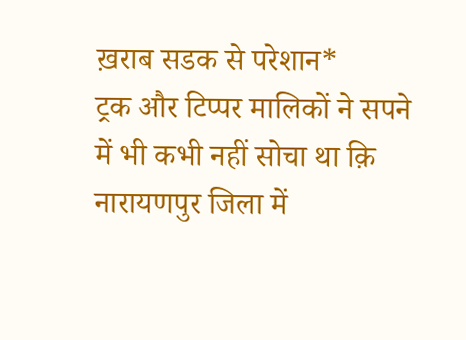ख़राब सडक से परेशान*
ट्रक और टिप्पर मालिकों ने सपने में भी कभी नहीं सोचा था क़ि नारायणपुर जिला में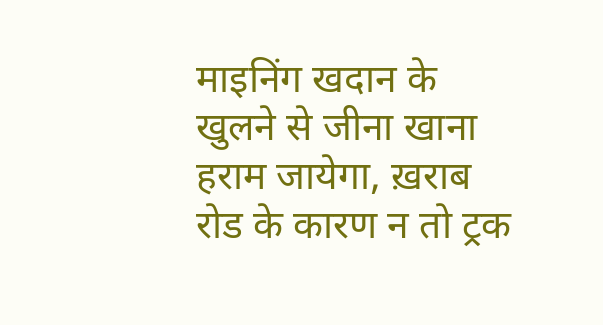माइनिंग खदान के खुलने से जीना खाना हराम जायेगा, ख़राब रोड के कारण न तो ट्रक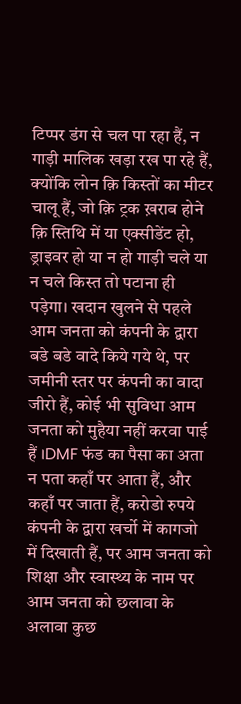टिप्पर डंग से चल पा रहा हैं, न गाड़ी मालिक खड़ा रख पा रहे हैं, क्योंकि लोन क़ि किस्तों का मीटर चालू हैं, जो क़ि ट्रक ख़राब होने क़ि स्तिथि में या एक्सीडेंट हो, ड्राइवर हो या न हो गाड़ी चले या न चले किस्त तो पटाना ही पड़ेगा। खदान खुलने से पहले आम जनता को कंपनी के द्वारा बडे बडे वादे किये गये थे, पर जमीनी स्तर पर कंपनी का वादा जीरो हैं, कोई भी सुविधा आम जनता को मुहैया नहीं करवा पाई हैं ।DMF फंड का पैसा का अता न पता कहाँ पर आता हैं, और कहाँ पर जाता हैं, करोडो रुपये कंपनी के द्वारा खर्चो में कागजो में दिखाती हैं, पर आम जनता को शिक्षा और स्वास्थ्य के नाम पर आम जनता को छलावा के अलावा कुछ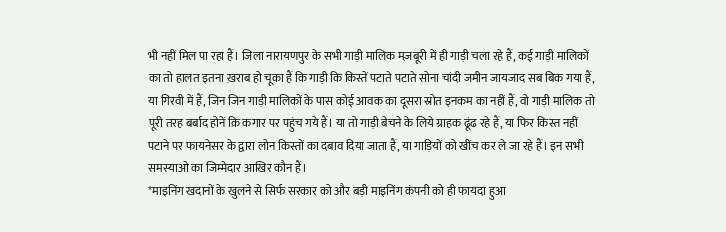भी नहीं मिल पा रहा हैं। जिला नारायणपुर के सभी गाड़ी मालिक मज़बूरी में ही गाड़ी चला रहे हैं, कई गाड़ी मालिकों का तो हालत इतना ख़राब हो चूका हैं कि गाड़ी कि किस्तें पटाते पटाते सोना चांदी जमीन जायजाद सब बिक गया हैं, या गिरवी में हैं, जिन जिन गाड़ी मालिकों के पास कोई आवक का दूसरा स्रोत इनकम का नहीं हैं, वो गाड़ी मालिक तो पूरी तरह बर्बाद होनें क़ि कगार पर पहुंच गये हैं। या तो गाड़ी बेचने के लिये ग्राहक ढूंढ रहे हैं, या फिर किस्त नहीं पटाने पर फायनेसर के द्वारा लोन किस्तों का दबाव दिया जाता हैं, या गाड़ियों को खींच कर ले जा रहे हैं। इन सभी समस्याओ का जिम्मेदार आखिर कौन हैं।
*माइनिंग खदानों के खुलने से सिर्फ सरकार को और बड़ी माइनिंग कंपनी को ही फायदा हुआ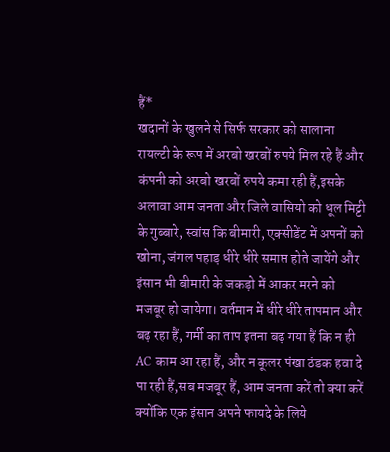हैं*
खदानों के खुलने से सिर्फ सरकार को सालाना रायल्टी के रूप में अरबो खरबों रुपये मिल रहे हैं और कंपनी को अरबो खरबों रुपये कमा रही हैं,इसके अलावा आम जनता और जिले वासियो को धूल मिट्टी के गुब्बारे, स्वांस कि बीमारी, एक्सीडेंट में अपनों को खोना, जंगल पहाड़ धीरे धीरे समाप्त होते जायेंगे और इंसान भी बीमारी के जकड़ो में आकर मरने को मजबूर हो जायेगा। वर्तमान में धीरे धीरे तापमान और बढ़ रहा हैं, गर्मी का ताप इतना बढ़ गया हैं कि न ही AC काम आ रहा हैं, और न कूलर पंखा ठंडक हवा दे पा रही हैं,सब मजबूर हैं, आम जनता करें तो क्या करें क्योंकि एक इंसान अपने फायदे के लिये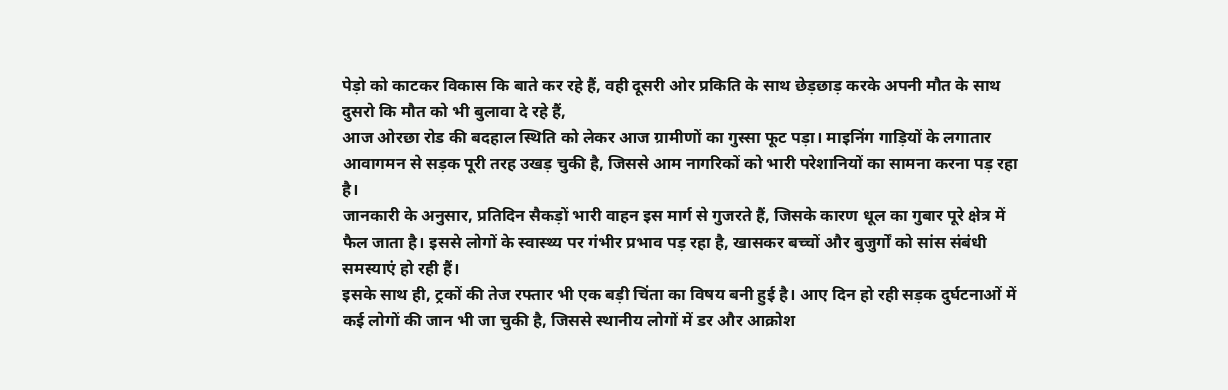पेड़ो को काटकर विकास कि बाते कर रहे हैं, वही दूसरी ओर प्रकिति के साथ छेड़छाड़ करके अपनी मौत के साथ दुसरो कि मौत को भी बुलावा दे रहे हैं,
आज ओरछा रोड की बदहाल स्थिति को लेकर आज ग्रामीणों का गुस्सा फूट पड़ा। माइनिंग गाड़ियों के लगातार आवागमन से सड़क पूरी तरह उखड़ चुकी है, जिससे आम नागरिकों को भारी परेशानियों का सामना करना पड़ रहा है।
जानकारी के अनुसार, प्रतिदिन सैकड़ों भारी वाहन इस मार्ग से गुजरते हैं, जिसके कारण धूल का गुबार पूरे क्षेत्र में फैल जाता है। इससे लोगों के स्वास्थ्य पर गंभीर प्रभाव पड़ रहा है, खासकर बच्चों और बुजुर्गों को सांस संबंधी समस्याएं हो रही हैं।
इसके साथ ही, ट्रकों की तेज रफ्तार भी एक बड़ी चिंता का विषय बनी हुई है। आए दिन हो रही सड़क दुर्घटनाओं में कई लोगों की जान भी जा चुकी है, जिससे स्थानीय लोगों में डर और आक्रोश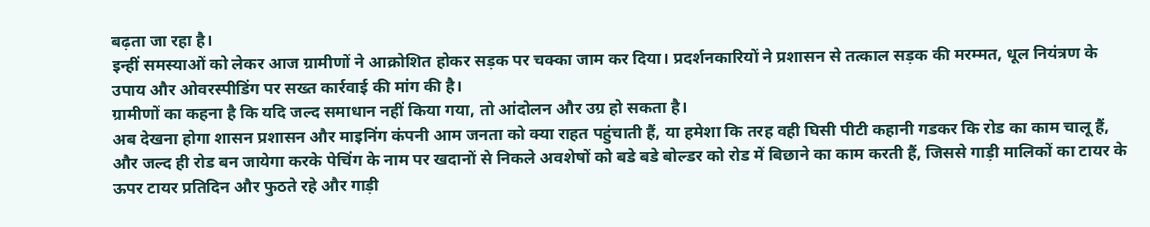बढ़ता जा रहा है।
इन्हीं समस्याओं को लेकर आज ग्रामीणों ने आक्रोशित होकर सड़क पर चक्का जाम कर दिया। प्रदर्शनकारियों ने प्रशासन से तत्काल सड़क की मरम्मत, धूल नियंत्रण के उपाय और ओवरस्पीडिंग पर सख्त कार्रवाई की मांग की है।
ग्रामीणों का कहना है कि यदि जल्द समाधान नहीं किया गया, तो आंदोलन और उग्र हो सकता है।
अब देखना होगा शासन प्रशासन और माइनिंग कंपनी आम जनता को क्या राहत पहुंचाती हैं, या हमेशा कि तरह वही घिसी पीटी कहानी गडकर कि रोड का काम चालू हैं, और जल्द ही रोड बन जायेगा करके पेचिंग के नाम पर खदानों से निकले अवशेषों को बडे बडे बोल्डर को रोड में बिछाने का काम करती हैं, जिससे गाड़ी मालिकों का टायर के ऊपर टायर प्रतिदिन और फुठते रहे और गाड़ी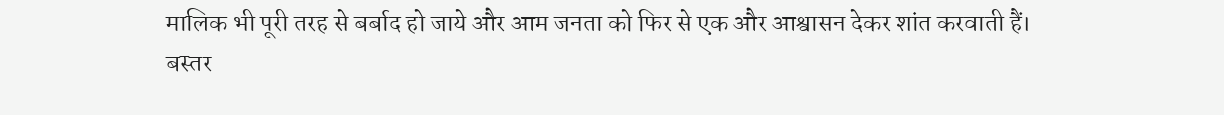मालिक भी पूरी तरह से बर्बाद हो जाये और आम जनता को फिर से एक और आश्वासन देकर शांत करवाती हैं।
बस्तर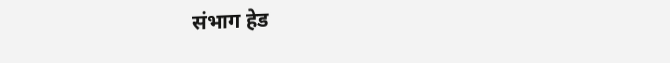संभाग हेड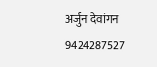अर्जुन देवांगन
9424287527